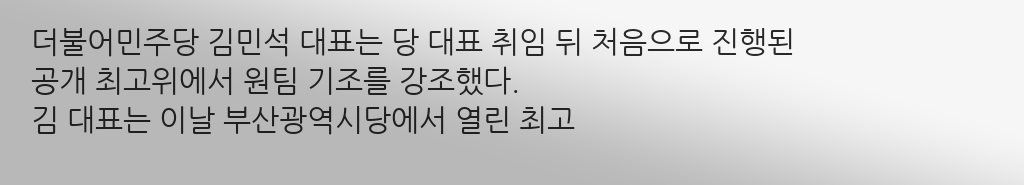더불어민주당 김민석 대표는 당 대표 취임 뒤 처음으로 진행된 공개 최고위에서 원팀 기조를 강조했다.
김 대표는 이날 부산광역시당에서 열린 최고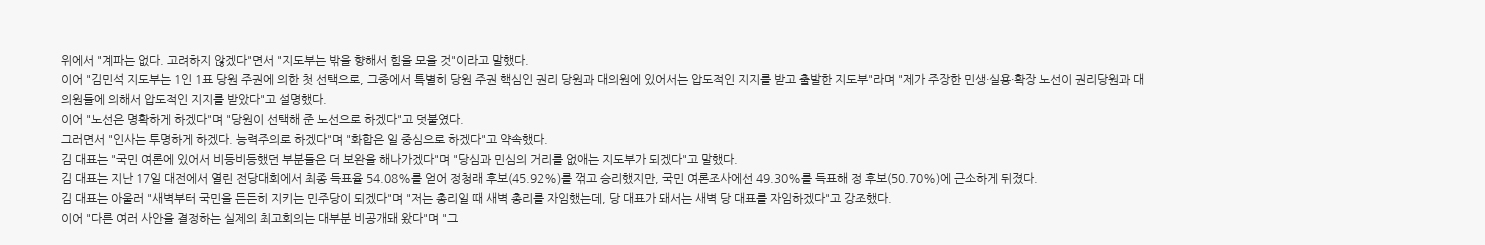위에서 "계파는 없다. 고려하지 않겠다"면서 "지도부는 밖을 향해서 힘을 모을 것"이라고 말했다.
이어 "김민석 지도부는 1인 1표 당원 주권에 의한 첫 선택으로, 그중에서 특별히 당원 주권 핵심인 권리 당원과 대의원에 있어서는 압도적인 지지를 받고 출발한 지도부"라며 "제가 주장한 민생·실용·확장 노선이 권리당원과 대의원들에 의해서 압도적인 지지를 받았다"고 설명했다.
이어 "노선은 명확하게 하겠다"며 "당원이 선택해 준 노선으로 하겠다"고 덧붙였다.
그러면서 "인사는 투명하게 하겠다. 능력주의로 하겠다"며 "화합은 일 중심으로 하겠다"고 약속했다.
김 대표는 "국민 여론에 있어서 비등비등했던 부분들은 더 보완을 해나가겠다"며 "당심과 민심의 거리를 없애는 지도부가 되겠다"고 말했다.
김 대표는 지난 17일 대전에서 열린 전당대회에서 최종 득표율 54.08%를 얻어 정청래 후보(45.92%)를 꺾고 승리했지만, 국민 여론조사에선 49.30%를 득표해 정 후보(50.70%)에 근소하게 뒤졌다.
김 대표는 아울러 "새벽부터 국민을 든든히 지키는 민주당이 되겠다"며 "저는 총리일 때 새벽 총리를 자임했는데, 당 대표가 돼서는 새벽 당 대표를 자임하겠다"고 강조했다.
이어 "다른 여러 사안을 결정하는 실제의 최고회의는 대부분 비공개돼 왔다"며 "그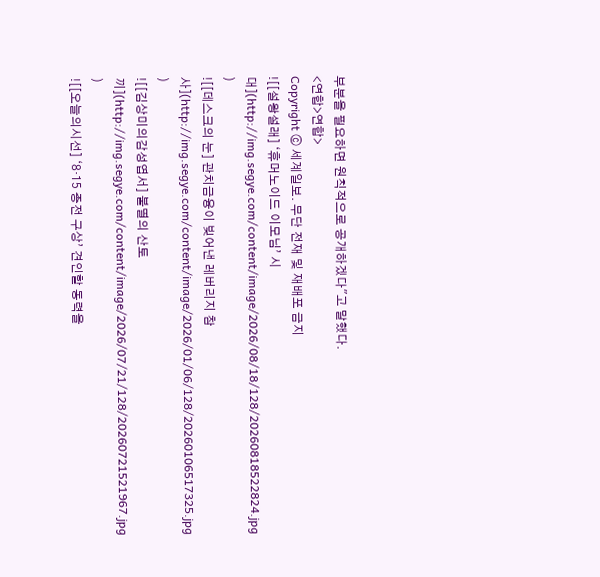부분을 필요하면 원칙적으로 공개하겠다"고 말했다.
<연합>연합>
Copyright ⓒ 세계일보. 무단 전재 및 재배포 금지
![[설왕설래] ‘휴머노이드 이모님’ 시대](http://img.segye.com/content/image/2026/08/18/128/20260818522824.jpg
)
![[데스크의 눈] 관치금융이 빚어낸 레버리지 참사](http://img.segye.com/content/image/2026/01/06/128/20260106517325.jpg
)
![[김상미의감성엽서] 불멸의 산토끼](http://img.segye.com/content/image/2026/07/21/128/20260721521967.jpg
)
![[오늘의시선] ‘8·15 종전 구상’ 견인할 동력을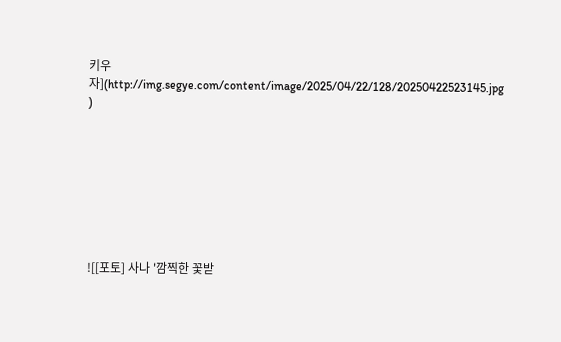키우자](http://img.segye.com/content/image/2025/04/22/128/20250422523145.jpg
)








![[포토] 사나 '깜찍한 꽃받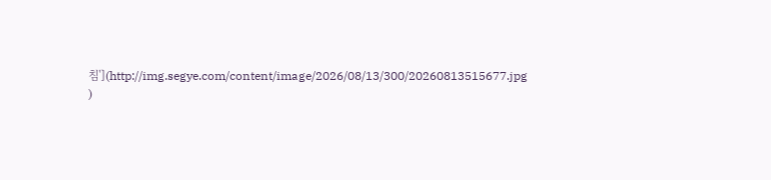침'](http://img.segye.com/content/image/2026/08/13/300/20260813515677.jpg
)